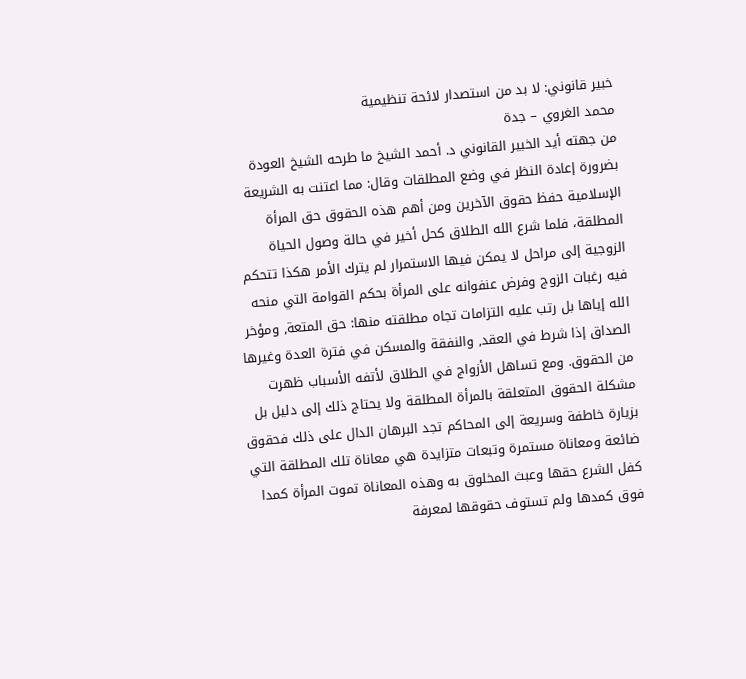خبير قانوني: لا بد من استصدار لائحة تنظيمية
محمد الغروي – جدة
من جهته أيد الخبير القانوني د. أحمد الشيخ ما طرحه الشيخ العودة بضرورة إعادة النظر في وضع المطلقات وقال: مما اعتنت به الشريعة الإسلامية حفظ حقوق الآخرين ومن أهم هذه الحقوق حق المرأة المطلقة، فلما شرع الله الطلاق كحل أخير في حالة وصول الحياة الزوجية إلى مراحل لا يمكن فيها الاستمرار لم يترك الأمر هكذا تتحكم فيه رغبات الزوج وفرض عنفوانه على المرأة بحكم القوامة التي منحه الله إياها بل رتب عليه التزامات تجاه مطلقته منها: حق المتعة, ومؤخر الصداق إذا شرط في العقد, والنفقة والمسكن في فترة العدة وغيرها من الحقوق. ومع تساهل الأزواج في الطلاق لأتفه الأسباب ظهرت مشكلة الحقوق المتعلقة بالمرأة المطلقة ولا يحتاج ذلك إلى دليل بل بزيارة خاطفة وسريعة إلى المحاكم تجد البرهان الدال على ذلك فحقوق ضائعة ومعاناة مستمرة وتبعات متزايدة هي معاناة تلك المطلقة التي كفل الشرع حقها وعبث المخلوق به وهذه المعاناة تموت المرأة كمدا فوق كمدها ولم تستوف حقوقها لمعرفة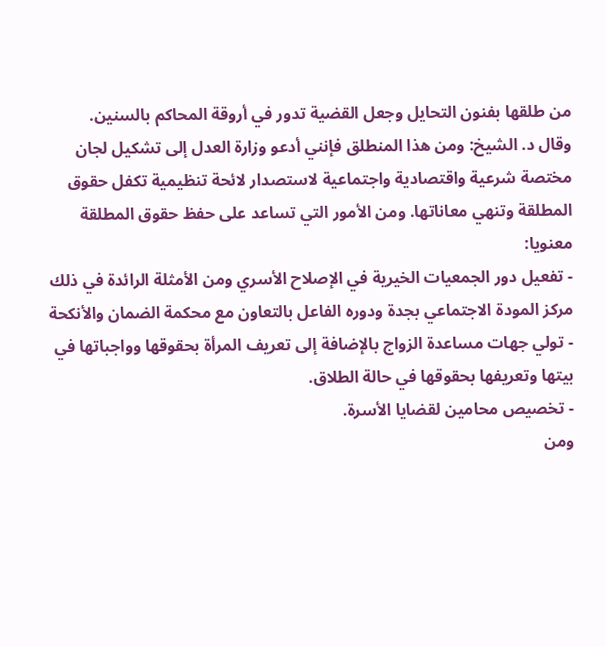من طلقها بفنون التحايل وجعل القضية تدور في أروقة المحاكم بالسنين.
وقال د. الشيخ: ومن هذا المنطلق فإنني أدعو وزارة العدل إلى تشكيل لجان مختصة شرعية واقتصادية واجتماعية لاستصدار لائحة تنظيمية تكفل حقوق المطلقة وتنهي معاناتها. ومن الأمور التي تساعد على حفظ حقوق المطلقة معنويا:
- تفعيل دور الجمعيات الخيرية في الإصلاح الأسري ومن الأمثلة الرائدة في ذلك مركز المودة الاجتماعي بجدة ودوره الفاعل بالتعاون مع محكمة الضمان والأنكحة
- تولي جهات مساعدة الزواج بالإضافة إلى تعريف المرأة بحقوقها وواجباتها في بيتها وتعريفها بحقوقها في حالة الطلاق.
- تخصيص محامين لقضايا الأسرة.
ومن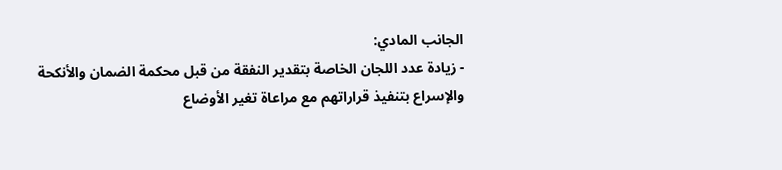الجانب المادي:
- زيادة عدد اللجان الخاصة بتقدير النفقة من قبل محكمة الضمان والأنكحة والإسراع بتنفيذ قراراتهم مع مراعاة تغير الأوضاع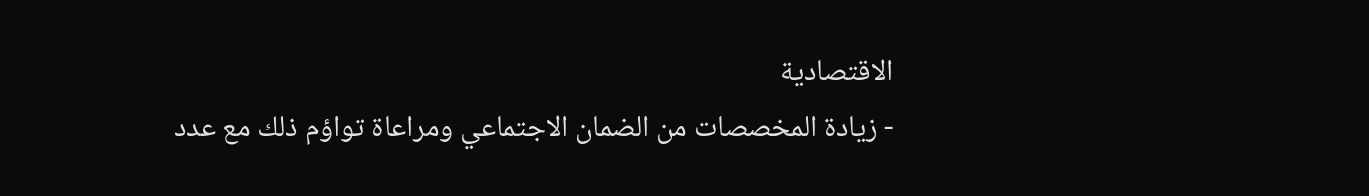الاقتصادية
- زيادة المخصصات من الضمان الاجتماعي ومراعاة تواؤم ذلك مع عدد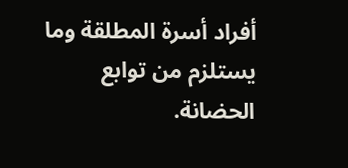أفراد أسرة المطلقة وما يستلزم من توابع الحضانة.